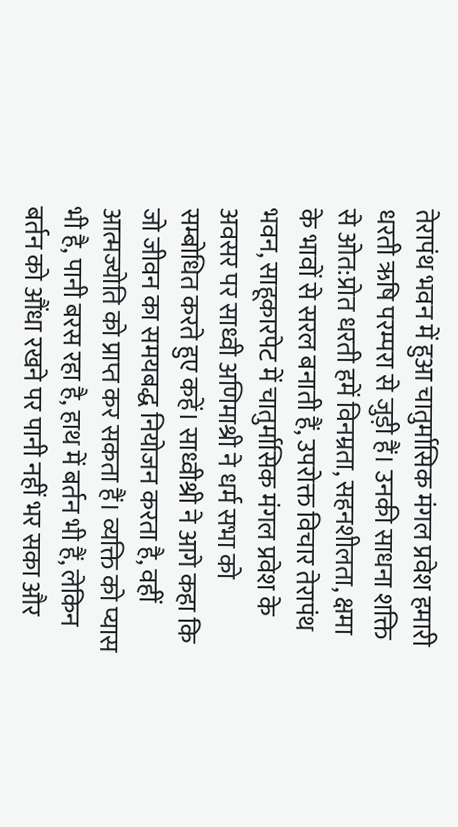तेरापंथ भवन में हुआ चातुर्मासिक मंगल प्रवेश हमारी धरती ऋषि परम्परा से जुड़ी हैं। उनकी साधना शक्ति से ओत:प्रोत धरती हमें विनम्रता, सहनशीलता, क्षमा के भावों से सरल बनाती हैं, उपरोक्त विचार तेरापंथ भवन, साहूकारपेट में चातुर्मासिक मंगल प्रवेश के अवसर पर साध्वी अणिमाश्री ने धर्म सभा को सम्बोधित करते हुए कहें। साध्वीश्री ने आगे कहा कि जो जीवन का समयबद्ध नियोजन करता है, वहीं आत्मज्योति को प्राप्त कर सकता हैं। व्यक्ति को प्यास भी है, पानी बरस रहा है, हाथ में बर्तन भी हैं, लेकिन बर्तन को औंधा रखने पर पानी नहीं भर सका और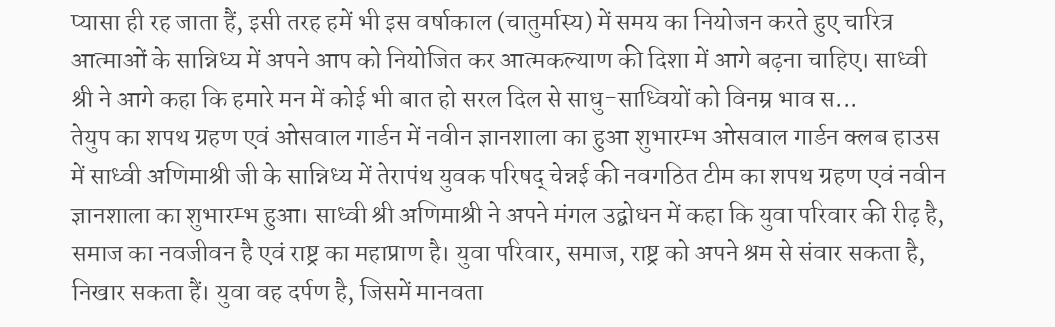प्यासा ही रह जाता हैं, इसी तरह हमें भी इस वर्षाकाल (चातुर्मास्य) में समय का नियोजन करते हुए चारित्र आत्माओं के सान्निध्य में अपने आप को नियोजित कर आत्मकल्याण की दिशा में आगे बढ़ना चाहिए। साध्वी श्री ने आगे कहा कि हमारे मन में कोई भी बात हो सरल दिल से साधु-साध्वियों को विनम्र भाव स...
तेयुप का शपथ ग्रहण एवं ओसवाल गार्डन में नवीन ज्ञानशाला का हुआ शुभारम्भ ओसवाल गार्डन क्लब हाउस में साध्वी अणिमाश्री जी के सान्निध्य में तेरापंथ युवक परिषद् चेन्नई की नवगठित टीम का शपथ ग्रहण एवं नवीन ज्ञानशाला का शुभारम्भ हुआ। साध्वी श्री अणिमाश्री ने अपने मंगल उद्बोधन में कहा कि युवा परिवार की रीढ़ है, समाज का नवजीवन है एवं राष्ट्र का महाप्राण है। युवा परिवार, समाज, राष्ट्र को अपने श्रम से संवार सकता है, निखार सकता हैं। युवा वह दर्पण है, जिसमें मानवता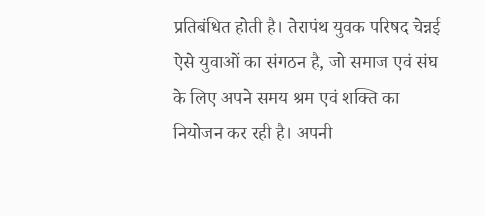प्रतिबंधित होती है। तेरापंथ युवक परिषद चेन्नई ऐसे युवाओं का संगठन है, जो समाज एवं संघ के लिए अपने समय श्रम एवं शक्ति का नियोजन कर रही है। अपनी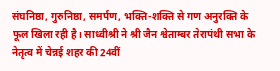संघनिष्ठा, गुरुनिष्ठा, समर्पण, भक्ति-शक्ति से गण अनुरक्ति के फूल खिला रही है। साध्वीश्री ने श्री जैन श्वेताम्बर तेरापंथी सभा के नेतृत्व में चेन्नई शहर की 24वीं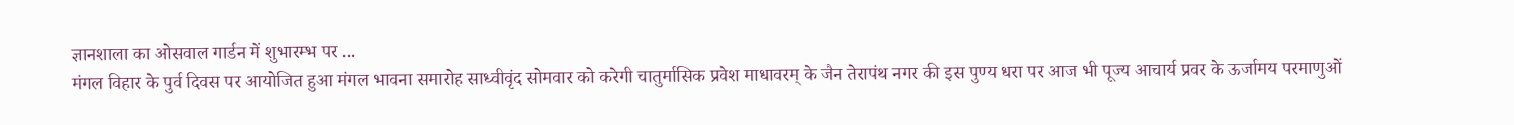ज्ञानशाला का ओसवाल गार्डन में शुभारम्भ पर ...
मंगल विहार के पुर्व दिवस पर आयोजित हुआ मंगल भावना समारोह साध्वीवृंद सोमवार को करेगी चातुर्मासिक प्रवेश माधावरम् के जैन तेरापंथ नगर की इस पुण्य धरा पर आज भी पूज्य आचार्य प्रवर के ऊर्जामय परमाणुओं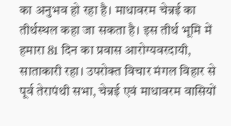का अनुभव हो रहा है। माधावरम चेन्नई का तीर्थस्थल कहा जा सकता है। इस तीर्थ भूमि में हमारा 81 दिन का प्रवास आरोग्यवरदायी, साताकारी रहा। उपरोक्त विचार मंगल विहार से पूर्व तेरापंथी सभा, चेन्नई एवं माधावरम वासियों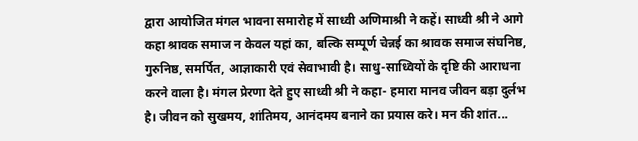द्वारा आयोजित मंगल भावना समारोह में साध्वी अणिमाश्री ने कहें। साध्वी श्री ने आगे कहा श्रावक समाज न केवल यहां का, बल्कि सम्पूर्ण चेन्नई का श्रावक समाज संघनिष्ठ, गुरुनिष्ठ, समर्पित, आज्ञाकारी एवं सेवाभावी है। साधु-साध्वियों के दृष्टि की आराधना करने वाला है। मंगल प्रेरणा देते हुए साध्वी श्री ने कहा- हमारा मानव जीवन बड़ा दुर्लभ है। जीवन को सुखमय, शांतिमय, आनंदमय बनाने का प्रयास करे। मन की शांत...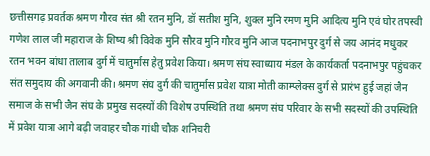छत्तीसगढ़ प्रवर्तक श्रमण गौरव संत श्री रतन मुनि, डॉ सतीश मुनि, शुक्ल मुनि रमण मुनि आदित्य मुनि एवं घोर तपस्वी गणेश लाल जी महाराज के शिष्य श्री विवेक मुनि सौरव मुनि गौरव मुनि आज पदनाभपुर दुर्ग से जय आनंद मधुकर रतन भवन बांधा तालाब दुर्ग में चातुर्मास हेतु प्रवेश किया। श्रमण संघ स्वाध्याय मंडल के कार्यकर्ता पदनाभपुर पहुंचकर संत समुदाय की अगवानी की। श्रमण संघ दुर्ग की चातुर्मास प्रवेश यात्रा मोती काम्प्लेक्स दुर्ग से प्रारंभ हुई जहां जैन समाज के सभी जैन संघ के प्रमुख सदस्यों की विशेष उपस्थिति तथा श्रमण संघ परिवार के सभी सदस्यों की उपस्थिति में प्रवेश यात्रा आगे बढ़ी जवाहर चौक गांधी चौक शनिचरी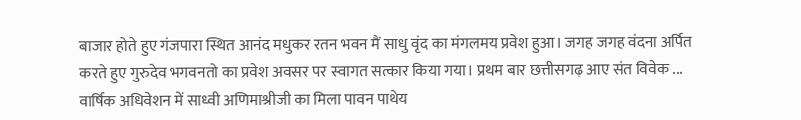बाजार होते हुए गंजपारा स्थित आनंद मधुकर रतन भवन मैं साधु वृंद का मंगलमय प्रवेश हुआ। जगह जगह वंदना अर्पित करते हुए गुरुदेव भगवनतो का प्रवेश अवसर पर स्वागत सत्कार किया गया। प्रथम बार छत्तीसगढ़ आए संत विवेक ...
वार्षिक अधिवेशन में साध्वी अणिमाश्रीजी का मिला पावन पाथेय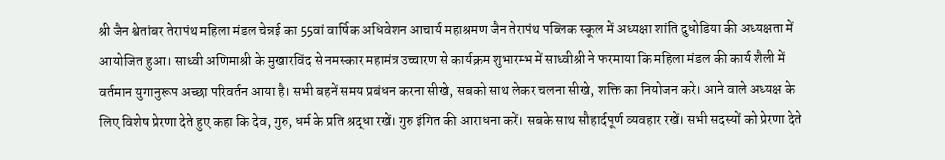श्री जैन श्वेतांबर तेरापंथ महिला मंडल चेन्नई का 55वां वार्षिक अधिवेशन आचार्य महाश्रमण जैन तेरापंथ पब्लिक स्कूल में अध्यक्षा शांति दुधोडिया की अध्यक्षता में आयोजित हुआ। साध्वी अणिमाश्री के मुखारविंद से नमस्कार महामंत्र उच्चारण से कार्यक्रम शुभारम्भ में साध्वीश्री ने फरमाया कि महिला मंडल की कार्य शैली में वर्तमान युगानुरूप अच्छा परिवर्तन आया है। सभी बहनें समय प्रबंधन करना सीखे, सबको साथ लेकर चलना सीखे, शक्ति का नियोजन करे। आने वाले अध्यक्ष के लिए विशेष प्रेरणा देते हुए कहा कि देव, गुरु, धर्म के प्रति श्रद्धा रखें। गुरु इंगित की आराधना करें। सबके साथ सौहार्दपूर्ण व्यवहार रखें। सभी सदस्यों को प्रेरणा देते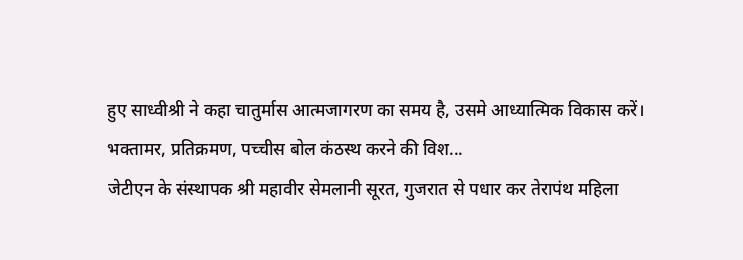हुए साध्वीश्री ने कहा चातुर्मास आत्मजागरण का समय है, उसमे आध्यात्मिक विकास करें। भक्तामर, प्रतिक्रमण, पच्चीस बोल कंठस्थ करने की विश...
जेटीएन के संस्थापक श्री महावीर सेमलानी सूरत, गुजरात से पधार कर तेरापंथ महिला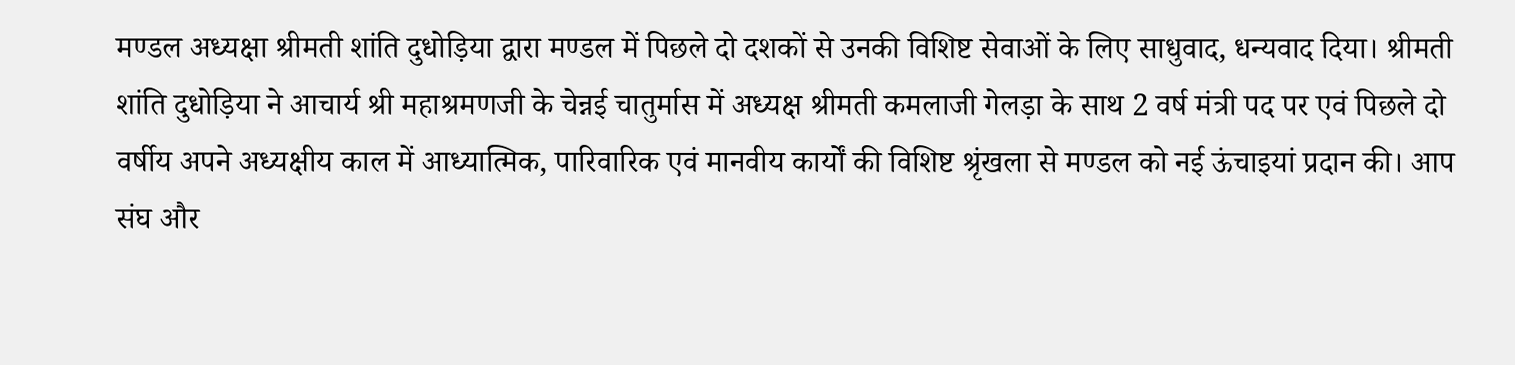मण्डल अध्यक्षा श्रीमती शांति दुधोड़िया द्वारा मण्डल में पिछले दो दशकों से उनकी विशिष्ट सेवाओं के लिए साधुवाद, धन्यवाद दिया। श्रीमती शांति दुधोड़िया ने आचार्य श्री महाश्रमणजी के चेन्नई चातुर्मास में अध्यक्ष श्रीमती कमलाजी गेलड़ा के साथ 2 वर्ष मंत्री पद पर एवं पिछले दो वर्षीय अपने अध्यक्षीय काल में आध्यात्मिक, पारिवारिक एवं मानवीय कार्यों की विशिष्ट श्रृंखला से मण्डल को नई ऊंचाइयां प्रदान की। आप संघ और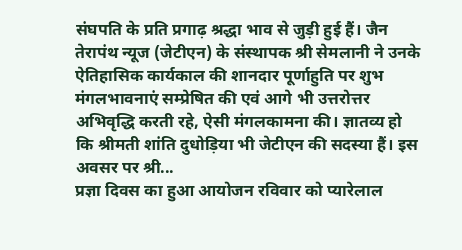संघपति के प्रति प्रगाढ़ श्रद्धा भाव से जुड़ी हुई हैं। जैन तेरापंथ न्यूज (जेटीएन) के संस्थापक श्री सेमलानी ने उनके ऐतिहासिक कार्यकाल की शानदार पूर्णाहुति पर शुभ मंगलभावनाएं सम्प्रेषित की एवं आगे भी उत्तरोत्तर अभिवृद्धि करती रहे, ऐसी मंगलकामना की। ज्ञातव्य हो कि श्रीमती शांति दुधोड़िया भी जेटीएन की सदस्या हैं। इस अवसर पर श्री...
प्रज्ञा दिवस का हुआ आयोजन रविवार को प्यारेलाल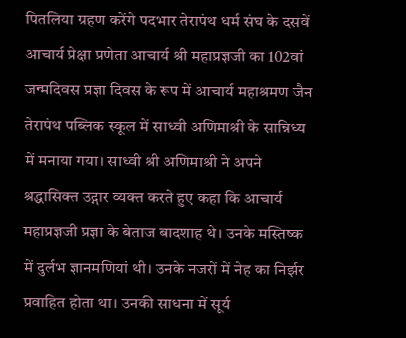पितलिया ग्रहण करेंगे पदभार तेरापंथ धर्म संघ के दसवें आचार्य प्रेक्षा प्रणेता आचार्य श्री महाप्रज्ञजी का 102वां जन्मदिवस प्रज्ञा दिवस के रूप में आचार्य महाश्रमण जैन तेरापंथ पब्लिक स्कूल में साध्वी अणिमाश्री के सान्निध्य में मनाया गया। साध्वी श्री अणिमाश्री ने अपने श्रद्धासिक्त उद्गार व्यक्त करते हुए कहा कि आचार्य महाप्रज्ञजी प्रज्ञा के बेताज बादशाह थे। उनके मस्तिष्क में दुर्लभ ज्ञानमणियां थी। उनके नजरों में नेह का निर्झर प्रवाहित होता था। उनकी साधना में सूर्य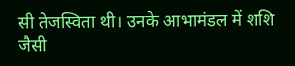सी तेजस्विता थी। उनके आभामंडल में शशि जैसी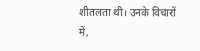शीतलता थी। उनके विचारों में,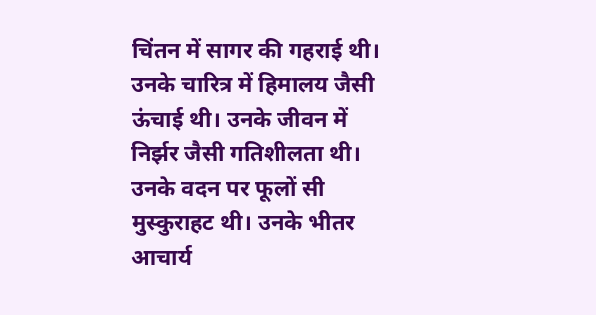चिंतन में सागर की गहराई थी। उनके चारित्र में हिमालय जैसी ऊंचाई थी। उनके जीवन में निर्झर जैसी गतिशीलता थी। उनके वदन पर फूलों सी मुस्कुराहट थी। उनके भीतर आचार्य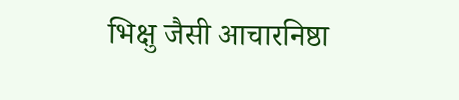भिक्षु जैसी आचारनिष्ठा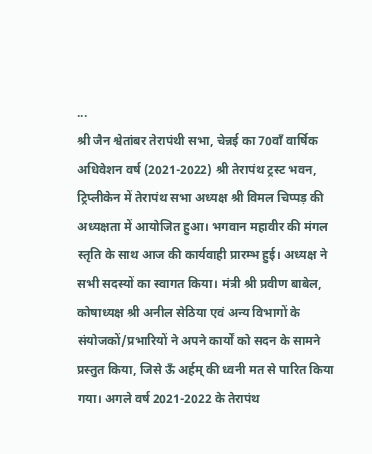...
श्री जैन श्वेतांबर तेरापंथी सभा, चेन्नई का 70वाँ वार्षिक अधिवेशन वर्ष (2021-2022) श्री तेरापंथ ट्रस्ट भवन, ट्रिप्लीकेन में तेरापंथ सभा अध्यक्ष श्री विमल चिप्पड़ की अध्यक्षता में आयोजित हुआ। भगवान महावीर की मंगल स्तृति के साथ आज की कार्यवाही प्रारम्भ हुई। अध्यक्ष ने सभी सदस्यों का स्वागत किया। मंत्री श्री प्रवीण बाबेल, कोषाध्यक्ष श्री अनील सेठिया एवं अन्य विभागों के संयोजकों/प्रभारियों ने अपने कार्यों को सदन के सामने प्रस्तुत किया, जिसे ऊँ अर्हम् की ध्वनी मत से पारित किया गया। अगले वर्ष 2021-2022 के तेरापंथ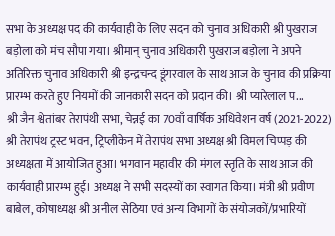सभा के अध्यक्ष पद की कार्यवाही के लिए सदन को चुनाव अधिकारी श्री पुखराज बड़ोला को मंच सौपा गया। श्रीमान् चुनाव अधिकारी पुखराज बड़ोला ने अपने अतिरिक्त चुनाव अधिकारी श्री इन्द्रचन्द डूंगरवाल के साथ आज के चुनाव की प्रक्रिया प्रारम्भ करते हुए नियमों की जानकारी सदन को प्रदान की। श्री प्यारेलाल प...
श्री जैन श्वेतांबर तेरापंथी सभा, चेन्नई का 70वाँ वार्षिक अधिवेशन वर्ष (2021-2022) श्री तेरापंथ ट्रस्ट भवन, ट्रिप्लीकेन में तेरापंथ सभा अध्यक्ष श्री विमल चिप्पड़ की अध्यक्षता में आयोजित हुआ। भगवान महावीर की मंगल स्तृति के साथ आज की कार्यवाही प्रारम्भ हुई। अध्यक्ष ने सभी सदस्यों का स्वागत किया। मंत्री श्री प्रवीण बाबेल, कोषाध्यक्ष श्री अनील सेठिया एवं अन्य विभागों के संयोजकों/प्रभारियों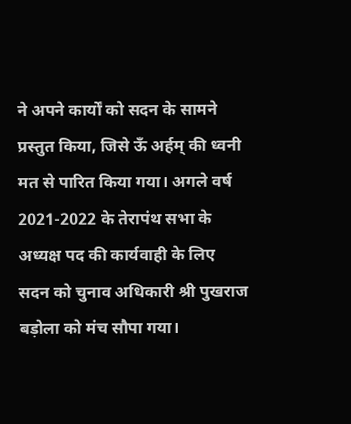ने अपने कार्यों को सदन के सामने प्रस्तुत किया, जिसे ऊँ अर्हम् की ध्वनी मत से पारित किया गया। अगले वर्ष 2021-2022 के तेरापंथ सभा के अध्यक्ष पद की कार्यवाही के लिए सदन को चुनाव अधिकारी श्री पुखराज बड़ोला को मंच सौपा गया।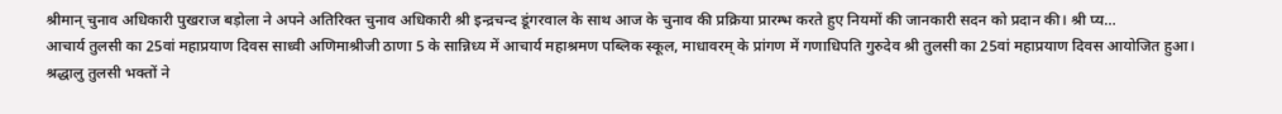श्रीमान् चुनाव अधिकारी पुखराज बड़ोला ने अपने अतिरिक्त चुनाव अधिकारी श्री इन्द्रचन्द डूंगरवाल के साथ आज के चुनाव की प्रक्रिया प्रारम्भ करते हुए नियमों की जानकारी सदन को प्रदान की। श्री प्य...
आचार्य तुलसी का 25वां महाप्रयाण दिवस साध्वी अणिमाश्रीजी ठाणा 5 के सान्निध्य में आचार्य महाश्रमण पब्लिक स्कूल, माधावरम् के प्रांगण में गणाधिपति गुरुदेव श्री तुलसी का 25वां महाप्रयाण दिवस आयोजित हुआ। श्रद्धालु तुलसी भक्तों ने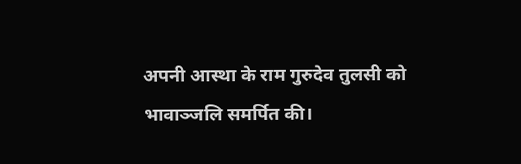अपनी आस्था के राम गुरुदेव तुलसी को भावाञ्जलि समर्पित की।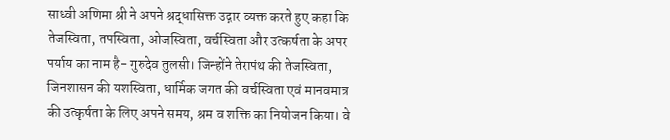साध्वी अणिमा श्री ने अपने श्रद्धासिक्त उद्गार व्यक्त करते हुए कहा कि तेजस्विता, तपस्विता, ओजस्विता, वर्चस्विता और उत्कर्षता के अपर पर्याय का नाम है- गुरुदेव तुलसी। जिन्होंने तेरापंथ की तेजस्विता, जिनशासन की यशस्विता, धार्मिक जगत की वर्चस्विता एवं मानवमात्र की उत्कृर्षता के लिए अपने समय, श्रम व शक्ति का नियोजन किया। वे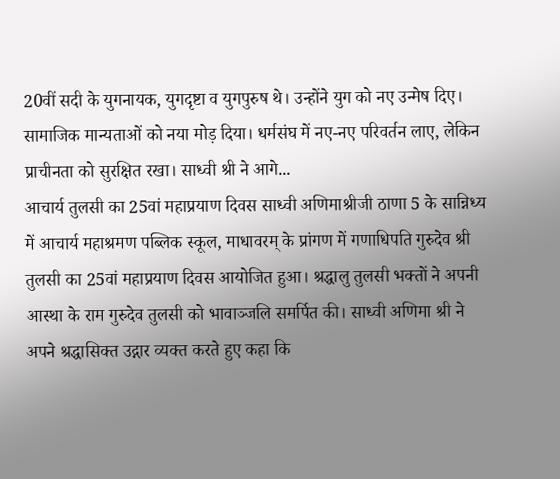20वीं सदी के युगनायक, युगदृष्टा व युगपुरुष थे। उन्होंने युग को नए उन्मेष दिए। सामाजिक मान्यताओं को नया मोड़ दिया। धर्मसंघ में नए-नए परिवर्तन लाए, लेकिन प्राचीनता को सुरक्षित रखा। साध्वी श्री ने आगे...
आचार्य तुलसी का 25वां महाप्रयाण दिवस साध्वी अणिमाश्रीजी ठाणा 5 के सान्निध्य में आचार्य महाश्रमण पब्लिक स्कूल, माधावरम् के प्रांगण में गणाधिपति गुरुदेव श्री तुलसी का 25वां महाप्रयाण दिवस आयोजित हुआ। श्रद्धालु तुलसी भक्तों ने अपनी आस्था के राम गुरुदेव तुलसी को भावाञ्जलि समर्पित की। साध्वी अणिमा श्री ने अपने श्रद्धासिक्त उद्गार व्यक्त करते हुए कहा कि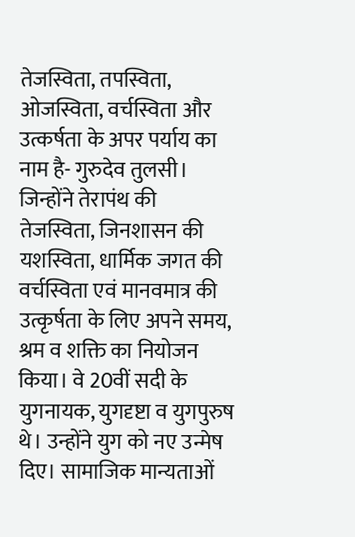तेजस्विता, तपस्विता, ओजस्विता, वर्चस्विता और उत्कर्षता के अपर पर्याय का नाम है- गुरुदेव तुलसी। जिन्होंने तेरापंथ की तेजस्विता, जिनशासन की यशस्विता, धार्मिक जगत की वर्चस्विता एवं मानवमात्र की उत्कृर्षता के लिए अपने समय, श्रम व शक्ति का नियोजन किया। वे 20वीं सदी के युगनायक, युगदृष्टा व युगपुरुष थे। उन्होंने युग को नए उन्मेष दिए। सामाजिक मान्यताओं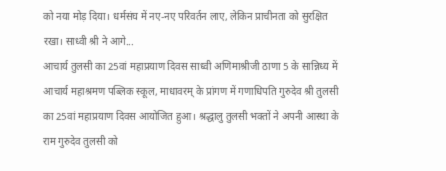को नया मोड़ दिया। धर्मसंघ में नए-नए परिवर्तन लाए, लेकिन प्राचीनता को सुरक्षित रखा। साध्वी श्री ने आगे...
आचार्य तुलसी का 25वां महाप्रयाण दिवस साध्वी अणिमाश्रीजी ठाणा 5 के सान्निध्य में आचार्य महाश्रमण पब्लिक स्कूल, माधावरम् के प्रांगण में गणाधिपति गुरुदेव श्री तुलसी का 25वां महाप्रयाण दिवस आयोजित हुआ। श्रद्धालु तुलसी भक्तों ने अपनी आस्था के राम गुरुदेव तुलसी को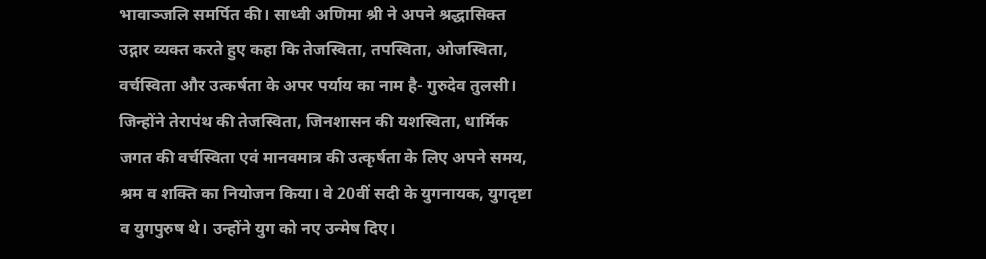भावाञ्जलि समर्पित की। साध्वी अणिमा श्री ने अपने श्रद्धासिक्त उद्गार व्यक्त करते हुए कहा कि तेजस्विता, तपस्विता, ओजस्विता, वर्चस्विता और उत्कर्षता के अपर पर्याय का नाम है- गुरुदेव तुलसी। जिन्होंने तेरापंथ की तेजस्विता, जिनशासन की यशस्विता, धार्मिक जगत की वर्चस्विता एवं मानवमात्र की उत्कृर्षता के लिए अपने समय, श्रम व शक्ति का नियोजन किया। वे 20वीं सदी के युगनायक, युगदृष्टा व युगपुरुष थे। उन्होंने युग को नए उन्मेष दिए।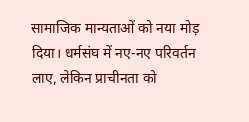सामाजिक मान्यताओं को नया मोड़ दिया। धर्मसंघ में नए-नए परिवर्तन लाए, लेकिन प्राचीनता को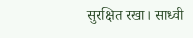सुरक्षित रखा। साध्वी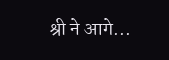श्री ने आगे...